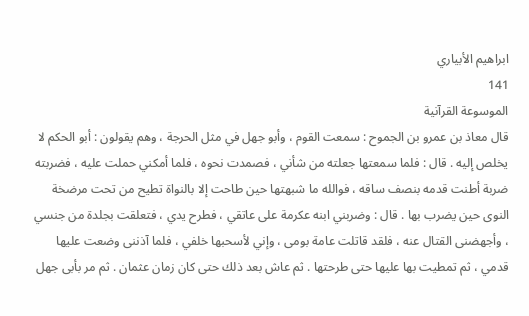ابراهيم الأبياري
141
الموسوعة القرآنية
قال معاذ بن عمرو بن الجموح : سمعت القوم ، وأبو جهل في مثل الحرجة ، وهم يقولون : أبو الحكم لا يخلص إليه . قال : فلما سمعتها جعلته من شأني ، فصمدت نحوه ، فلما أمكني حملت عليه ، فضربته ضربة أطنت قدمه بنصف ساقه ، فوالله ما شبهتها حين طاحت إلا بالنواة تطيح من تحت مرضخة النوى حين يضرب بها . قال : وضربني ابنه عكرمة على عاتقي ، فطرح يدي ، فتعلقت بجلدة من جنسي ، وأجهضنى القتال عنه ، فلقد قاتلت عامة بومى ، وإني لأسحبها خلفي ، فلما آذننى وضعت عليها قدمي ، ثم تمطيت بها عليها حتى طرحتها . ثم عاش بعد ذلك حتى كان زمان عثمان . ثم مر بأبى جهل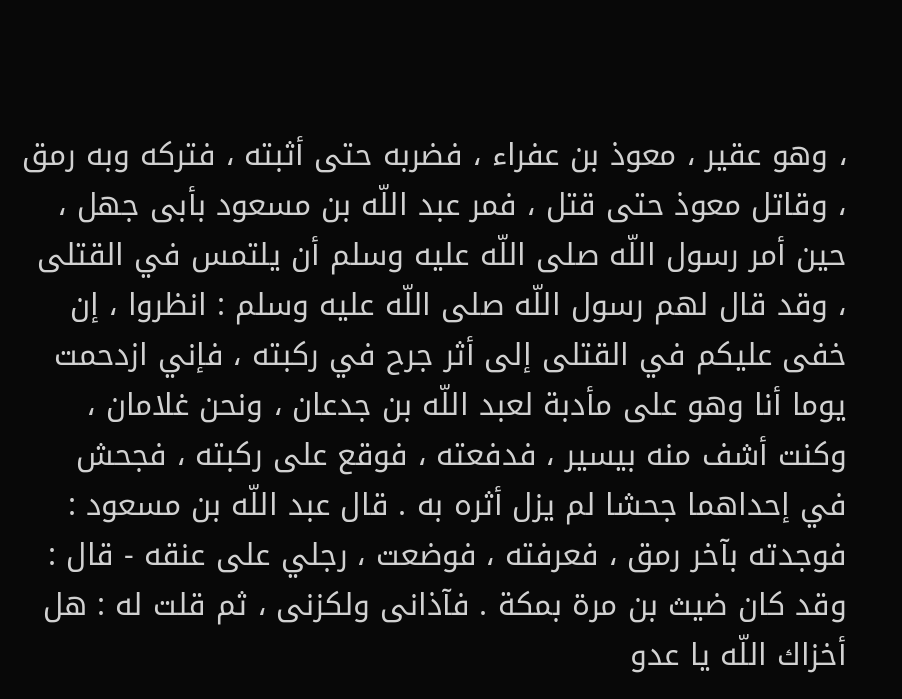، وهو عقير ، معوذ بن عفراء ، فضربه حتى أثبته ، فتركه وبه رمق ، وقاتل معوذ حتى قتل ، فمر عبد اللّه بن مسعود بأبى جهل ، حين أمر رسول اللّه صلى اللّه عليه وسلم أن يلتمس في القتلى ، وقد قال لهم رسول اللّه صلى اللّه عليه وسلم : انظروا ، إن خفى عليكم في القتلى إلى أثر جرح في ركبته ، فإني ازدحمت يوما أنا وهو على مأدبة لعبد اللّه بن جدعان ، ونحن غلامان ، وكنت أشف منه بيسير ، فدفعته ، فوقع على ركبته ، فجحش في إحداهما جحشا لم يزل أثره به . قال عبد اللّه بن مسعود : فوجدته بآخر رمق ، فعرفته ، فوضعت ، رجلي على عنقه - قال : وقد كان ضيث بن مرة بمكة . فآذانى ولكزنى ، ثم قلت له : هل أخزاك اللّه يا عدو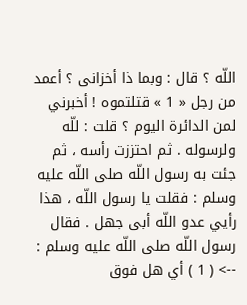اللّه ؟ قال : وبما ذا أخزانى ؟ أعمد من رجل « 1 » قتلتموه ! أخبرني لمن الدائرة اليوم ؟ قلت : للّه ولرسوله . ثم احتززت رأسه ، ثم جئت به رسول اللّه صلى اللّه عليه وسلم : فقلت يا رسول اللّه ، هذا رأيي عدو اللّه أبى جهل . فقال رسول اللّه صلى اللّه عليه وسلم :
--> ( 1 ) أي هل فوق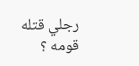رجلي قتله قومه ؟